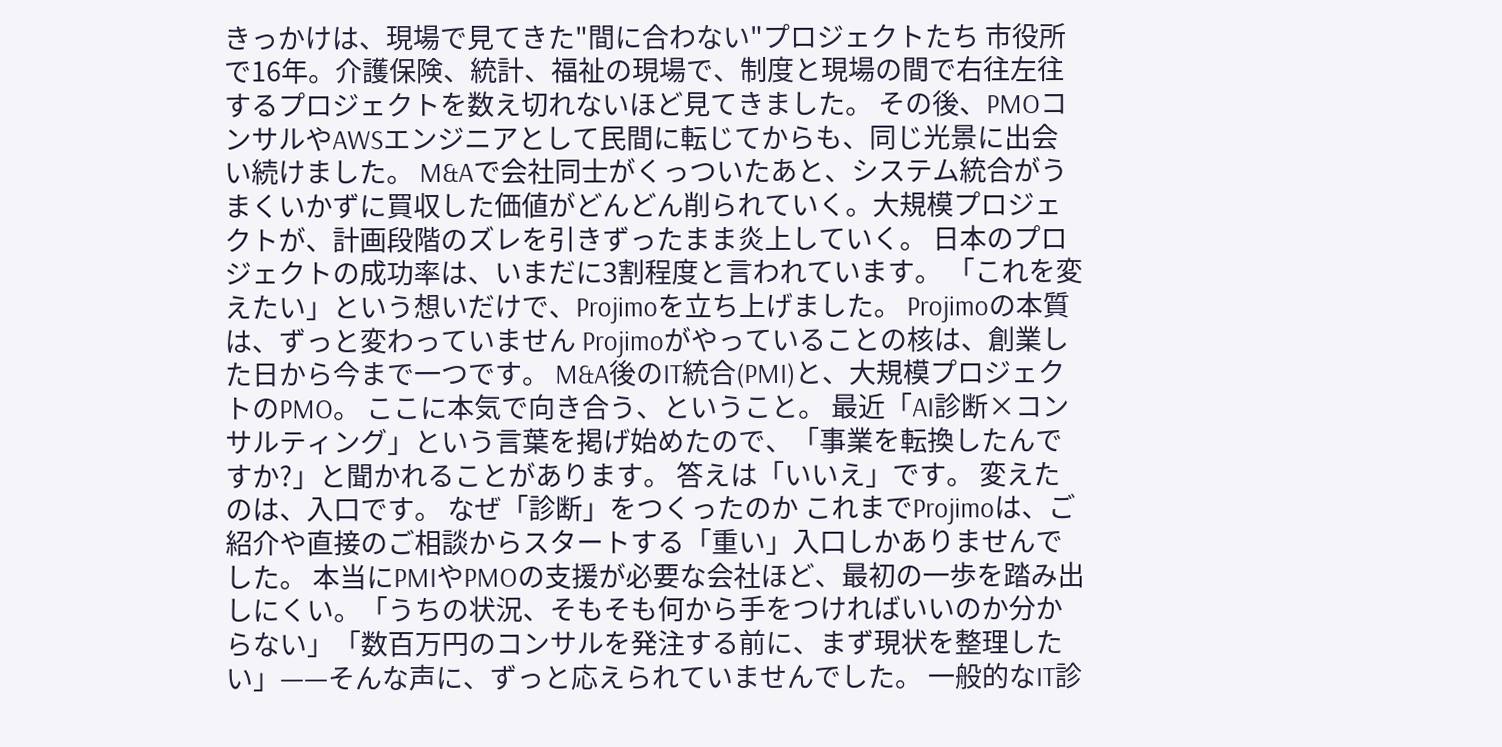きっかけは、現場で見てきた"間に合わない"プロジェクトたち 市役所で16年。介護保険、統計、福祉の現場で、制度と現場の間で右往左往するプロジェクトを数え切れないほど見てきました。 その後、PMOコンサルやAWSエンジニアとして民間に転じてからも、同じ光景に出会い続けました。 M&Aで会社同士がくっついたあと、システム統合がうまくいかずに買収した価値がどんどん削られていく。大規模プロジェクトが、計画段階のズレを引きずったまま炎上していく。 日本のプロジェクトの成功率は、いまだに3割程度と言われています。 「これを変えたい」という想いだけで、Projimoを立ち上げました。 Projimoの本質は、ずっと変わっていません Projimoがやっていることの核は、創業した日から今まで一つです。 M&A後のIT統合(PMI)と、大規模プロジェクトのPMO。 ここに本気で向き合う、ということ。 最近「AI診断×コンサルティング」という言葉を掲げ始めたので、「事業を転換したんですか?」と聞かれることがあります。 答えは「いいえ」です。 変えたのは、入口です。 なぜ「診断」をつくったのか これまでProjimoは、ご紹介や直接のご相談からスタートする「重い」入口しかありませんでした。 本当にPMIやPMOの支援が必要な会社ほど、最初の一歩を踏み出しにくい。「うちの状況、そもそも何から手をつければいいのか分からない」「数百万円のコンサルを発注する前に、まず現状を整理したい」——そんな声に、ずっと応えられていませんでした。 一般的なIT診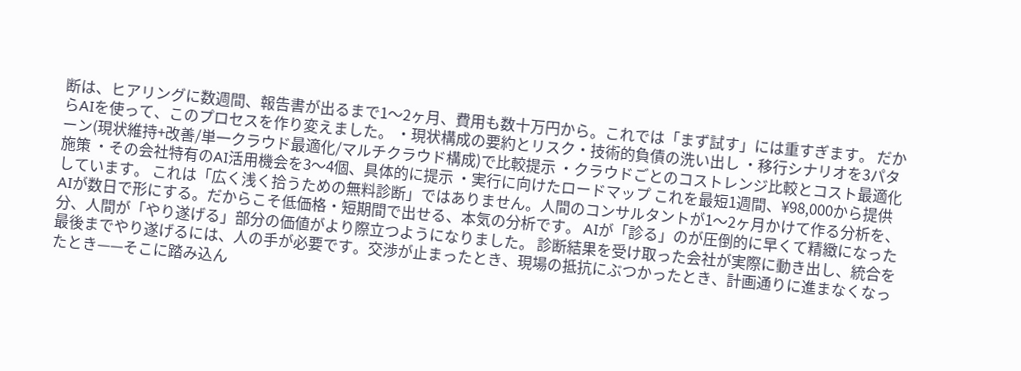断は、ヒアリングに数週間、報告書が出るまで1〜2ヶ月、費用も数十万円から。これでは「まず試す」には重すぎます。 だからAIを使って、このプロセスを作り変えました。 ・現状構成の要約とリスク・技術的負債の洗い出し ・移行シナリオを3パターン(現状維持+改善/単一クラウド最適化/マルチクラウド構成)で比較提示 ・クラウドごとのコストレンジ比較とコスト最適化施策 ・その会社特有のAI活用機会を3〜4個、具体的に提示 ・実行に向けたロードマップ これを最短1週間、¥98,000から提供しています。 これは「広く浅く拾うための無料診断」ではありません。人間のコンサルタントが1〜2ヶ月かけて作る分析を、AIが数日で形にする。だからこそ低価格・短期間で出せる、本気の分析です。 AIが「診る」のが圧倒的に早くて精緻になった分、人間が「やり遂げる」部分の価値がより際立つようになりました。 診断結果を受け取った会社が実際に動き出し、統合を最後までやり遂げるには、人の手が必要です。交渉が止まったとき、現場の抵抗にぶつかったとき、計画通りに進まなくなったとき——そこに踏み込ん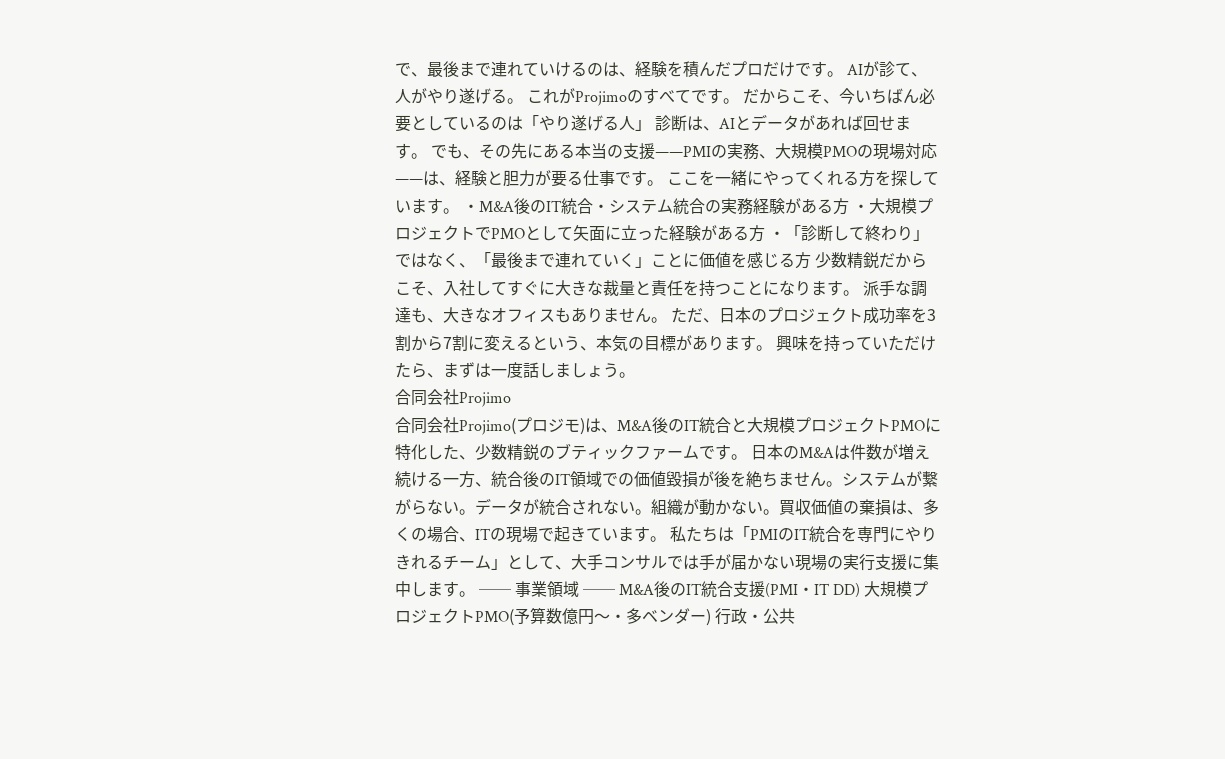で、最後まで連れていけるのは、経験を積んだプロだけです。 AIが診て、人がやり遂げる。 これがProjimoのすべてです。 だからこそ、今いちばん必要としているのは「やり遂げる人」 診断は、AIとデータがあれば回せます。 でも、その先にある本当の支援——PMIの実務、大規模PMOの現場対応——は、経験と胆力が要る仕事です。 ここを一緒にやってくれる方を探しています。 ・M&A後のIT統合・システム統合の実務経験がある方 ・大規模プロジェクトでPMOとして矢面に立った経験がある方 ・「診断して終わり」ではなく、「最後まで連れていく」ことに価値を感じる方 少数精鋭だからこそ、入社してすぐに大きな裁量と責任を持つことになります。 派手な調達も、大きなオフィスもありません。 ただ、日本のプロジェクト成功率を3割から7割に変えるという、本気の目標があります。 興味を持っていただけたら、まずは一度話しましょう。
合同会社Projimo
合同会社Projimo(プロジモ)は、M&A後のIT統合と大規模プロジェクトPMOに特化した、少数精鋭のブティックファームです。 日本のM&Aは件数が増え続ける一方、統合後のIT領域での価値毀損が後を絶ちません。システムが繋がらない。データが統合されない。組織が動かない。買収価値の棄損は、多くの場合、ITの現場で起きています。 私たちは「PMIのIT統合を専門にやりきれるチーム」として、大手コンサルでは手が届かない現場の実行支援に集中します。 ── 事業領域 ── M&A後のIT統合支援(PMI・IT DD) 大規模プロジェクトPMO(予算数億円〜・多ベンダー) 行政・公共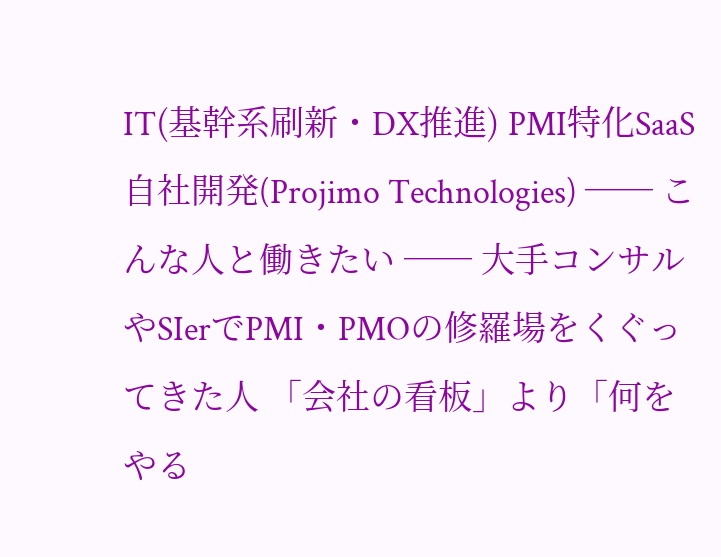IT(基幹系刷新・DX推進) PMI特化SaaS自社開発(Projimo Technologies) ── こんな人と働きたい ── 大手コンサルやSIerでPMI・PMOの修羅場をくぐってきた人 「会社の看板」より「何をやる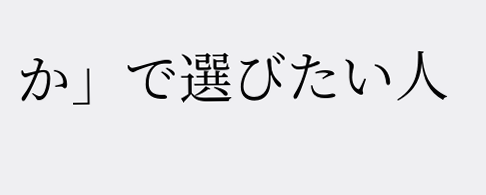か」で選びたい人